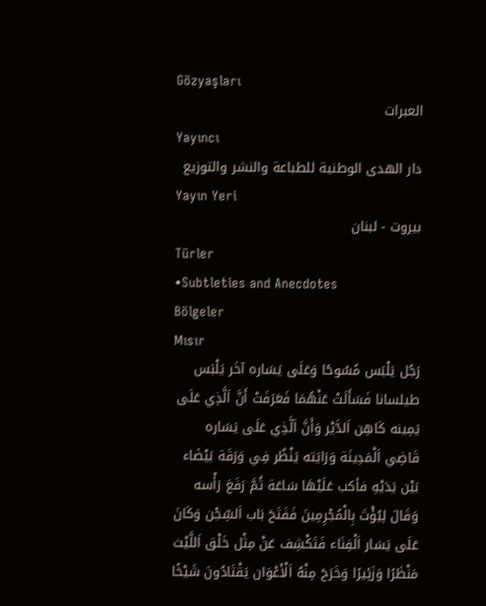Gözyaşları
العبرات
Yayıncı
دار الهدى الوطنية للطباعة والنشر والتوزيع
Yayın Yeri
بيروت - لبنان
Türler
•Subtleties and Anecdotes
Bölgeler
Mısır
رَجُل يَلْبَس مُسُوحًا وَعَلَى يَسَاره آخَر يَلْبَس طيلسانا فَسَأَلَتْ عَنْهُمَا فَعَرَفَتْ أَنَّ اَلَّذِي عَلَى يَمِينه كَاهِن اَلدَّيْر وَأَنَّ اَلَّذِي عَلَى يَسَاره قَاضِي اَلْمَدِينَة وَرَايَته يَنْظُر فِي وَرَقَة بَيْضَاء بَيْن يَدَيْهِ فأكب عَلَيْهَا سَاعَة ثُمَّ رَفَعَ رَأْسه وَقَالَ لِيُؤْتَ بِالْمُجْرِمِينَ فَفَتَحَ بَاب اَلسِّجْن وَكَانَ عَلَى يَسَار اَلْفِنَاء فَتَكْشِف عَنْ مِثْل خَلْق اَللَّيْث مَنْظَرًا وَزَئِيرًا وَخَرَجَ مِنْهُ اَلْأَعْوَان يَقْتَادُونَ شَيْخًا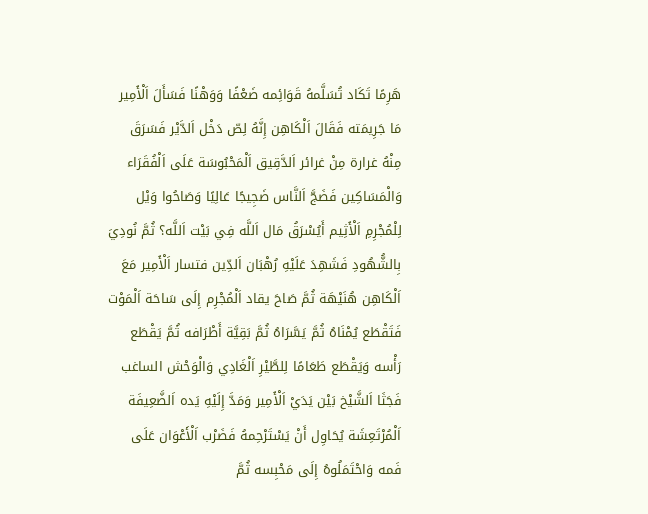هَرِمًا تَكَاد تُسَلَّمهُ قَوَائِمه ضَعْفًا وَوَهْنًا فَسَأَلَ اَلْأَمِير مَا جَرِيمَته فَقَالَ اَلْكَاهِن إِنَّهُ لِصّ دَخْل اَلدَّيْر فَسَرَقَ مِنْهُ غرارة مِنْ غرائر اَلدَّقِيق اَلْمَحْبُوسَة عَلَى اَلْفُقَرَاء وَالْمَسَاكِين فَضَجَّ اَلنَّاس ضَجِيجًا عَالِيًا وَصَاحُوا وَيْل لِلْمُجْرِمِ اَلْأَثِيم أَيُسْرَقُ مَال اَللَّه فِي بَيْت اَللَّه؟ ثُمَّ نُودِيَ بِالشُّهُودِ فَشَهِدَ عَلَيْهِ رُهْبَان اَلدِّين فتسار اَلْأَمِير مَعَ اَلْكَاهِن هُنَيْهَة ثُمَّ صَاحَ يقاد اَلْمُجْرِم إِلَى سَاحَة اَلْمَوْت فَتَقْطَع يُمْنَاهُ ثُمَّ يَسَّرَاهُ ثُمَّ بَقِيَّة أَطْرَافه ثُمَّ يَقْطَع رَأْسه وَيَقْطَع طَعَامًا لِلطَّيْرِ اَلْغَادِي وَالْوَحْش الساغب فَجَثَا اَلشَّيْخ بَيْن يَدَيْ اَلْأَمِير وَمَدَّ إِلَيْهِ يَده اَلضَّعِيفَة اَلْمُرْتَعِشَة يُحَاوِل أَنْ يَسْتَرْحِمهُ فَضَرْب اَلْأَعْوَان عَلَى فَمه وَاحْتَمَلُوهُ إِلَى مَحْبِسه ثُمَّ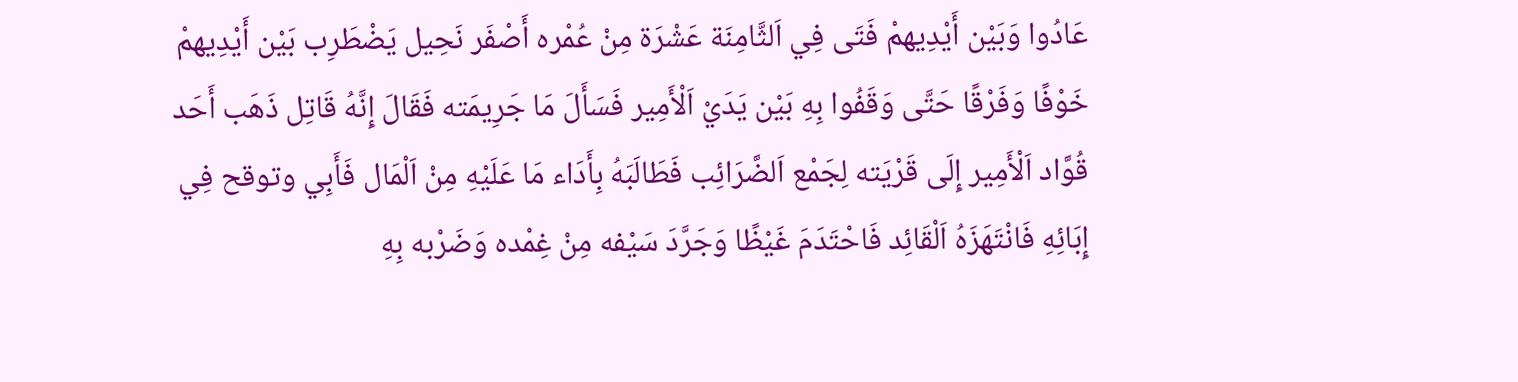عَادُوا وَبَيْن أَيْدِيهمْ فَتَى فِي اَلثَّامِنَة عَشْرَة مِنْ عُمْره أَصْفَر نَحِيل يَضْطَرِب بَيْن أَيْدِيهمْ خَوْفًا وَفَرْقًا حَتَّى وَقَفُوا بِهِ بَيْن يَدَيْ اَلْأَمِير فَسَأَلَ مَا جَرِيمَته فَقَالَ إِنَّهُ قَاتِل ذَهَب أَحَد قُوَّاد اَلْأَمِير إِلَى قَرْيَته لِجَمْع اَلضَّرَائِب فَطَالَبَهُ بِأَدَاء مَا عَلَيْهِ مِنْ اَلْمَال فَأَبِي وتوقح فِي إِبَائِهِ فَانْتَهَزَهُ اَلْقَائِد فَاحْتَدَمَ غَيْظًا وَجَرَّدَ سَيْفه مِنْ غِمْده وَضَرْبه بِهِ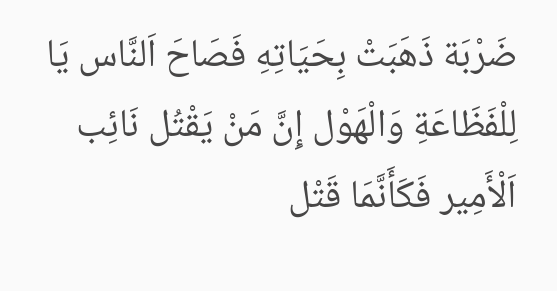ضَرْبَة ذَهَبَتْ بِحَيَاتِهِ فَصَاحَ اَلنَّاس يَا لِلْفَظَاعَةِ وَالْهَوْل إِنَّ مَنْ يَقْتُل نَائِب اَلْأَمِير فَكَأَنَّمَا قَتْل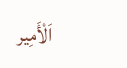اَلْأَمِير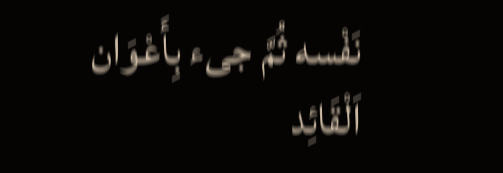نَفْسه ثُمَّ جىء بِأَعْوَان اَلْقَائِد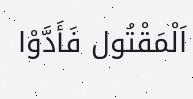اَلْمَقْتُول فَأَدَّوْا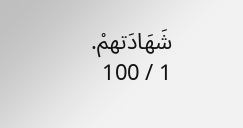شَهَادَتهمْ.
1 / 100